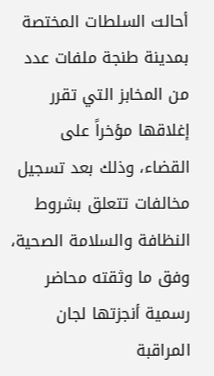أحالت السلطات المختصة بمدينة طنجة ملفات عدد من المخابز التي تقرر إغلاقها مؤخراً على القضاء، وذلك بعد تسجيل مخالفات تتعلق بشروط النظافة والسلامة الصحية، وفق ما وثقته محاضر رسمية أنجزتها لجان المراقبة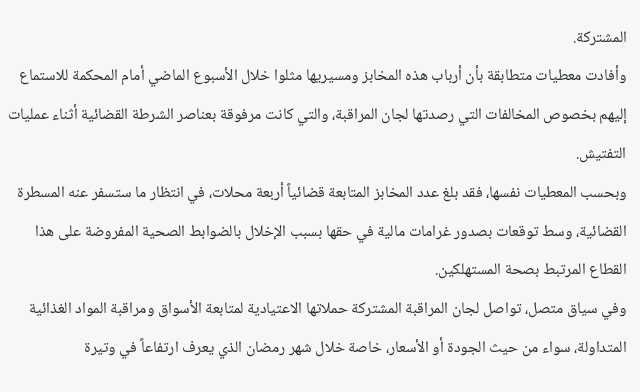المشتركة.
وأفادت معطيات متطابقة بأن أرباب هذه المخابز ومسيريها مثلوا خلال الأسبوع الماضي أمام المحكمة للاستماع إليهم بخصوص المخالفات التي رصدتها لجان المراقبة، والتي كانت مرفوقة بعناصر الشرطة القضائية أثناء عمليات التفتيش.
وبحسب المعطيات نفسها، فقد بلغ عدد المخابز المتابعة قضائياً أربعة محلات، في انتظار ما ستسفر عنه المسطرة القضائية، وسط توقعات بصدور غرامات مالية في حقها بسبب الإخلال بالضوابط الصحية المفروضة على هذا القطاع المرتبط بصحة المستهلكين.
وفي سياق متصل، تواصل لجان المراقبة المشتركة حملاتها الاعتيادية لمتابعة الأسواق ومراقبة المواد الغذائية المتداولة، سواء من حيث الجودة أو الأسعار، خاصة خلال شهر رمضان الذي يعرف ارتفاعاً في وتيرة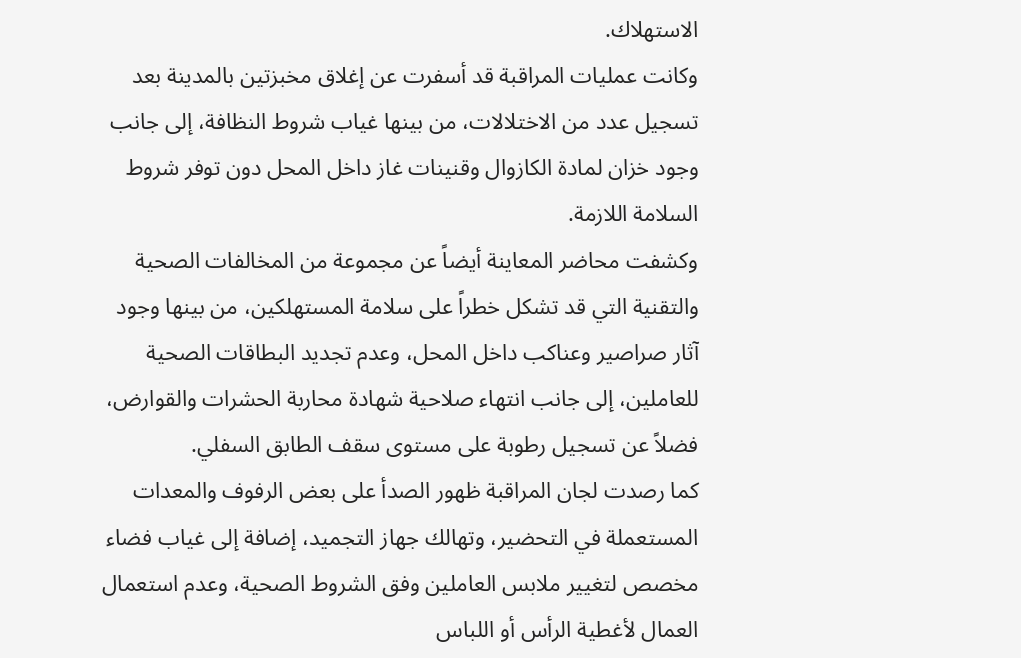الاستهلاك.
وكانت عمليات المراقبة قد أسفرت عن إغلاق مخبزتين بالمدينة بعد تسجيل عدد من الاختلالات، من بينها غياب شروط النظافة، إلى جانب وجود خزان لمادة الكازوال وقنينات غاز داخل المحل دون توفر شروط السلامة اللازمة.
وكشفت محاضر المعاينة أيضاً عن مجموعة من المخالفات الصحية والتقنية التي قد تشكل خطراً على سلامة المستهلكين، من بينها وجود آثار صراصير وعناكب داخل المحل، وعدم تجديد البطاقات الصحية للعاملين، إلى جانب انتهاء صلاحية شهادة محاربة الحشرات والقوارض، فضلاً عن تسجيل رطوبة على مستوى سقف الطابق السفلي.
كما رصدت لجان المراقبة ظهور الصدأ على بعض الرفوف والمعدات المستعملة في التحضير، وتهالك جهاز التجميد، إضافة إلى غياب فضاء مخصص لتغيير ملابس العاملين وفق الشروط الصحية، وعدم استعمال العمال لأغطية الرأس أو اللباس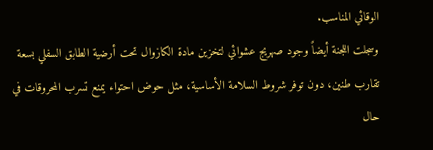الوقائي المناسب.
وسجلت اللجنة أيضاً وجود صهريج عشوائي لتخزين مادة الكازوال تحت أرضية الطابق السفلي بسعة تقارب طنين، دون توفر شروط السلامة الأساسية، مثل حوض احتواء يمنع تسرب المحروقات في حال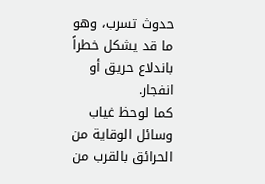حدوث تسرب، وهو ما قد يشكل خطراً باندلاع حريق أو انفجار.
كما لوحظ غياب وسائل الوقاية من الحرائق بالقرب من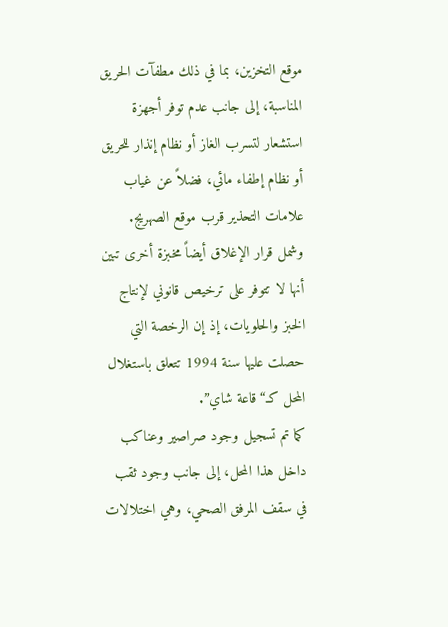موقع التخزين، بما في ذلك مطفآت الحريق المناسبة، إلى جانب عدم توفر أجهزة استشعار لتسرب الغاز أو نظام إنذار للحريق أو نظام إطفاء مائي، فضلاً عن غياب علامات التحذير قرب موقع الصهريج.
وشمل قرار الإغلاق أيضاً مخبزة أخرى تبين أنها لا تتوفر على ترخيص قانوني لإنتاج الخبز والحلويات، إذ إن الرخصة التي حصلت عليها سنة 1994 تتعلق باستغلال المحل كـ“قاعة شاي”.
كما تم تسجيل وجود صراصير وعناكب داخل هذا المحل، إلى جانب وجود ثقب في سقف المرفق الصحي، وهي اختلالات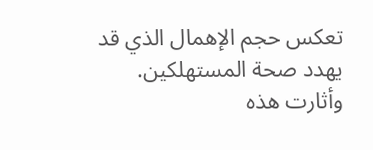تعكس حجم الإهمال الذي قد يهدد صحة المستهلكين.
وأثارت هذه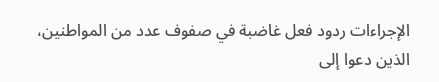الإجراءات ردود فعل غاضبة في صفوف عدد من المواطنين، الذين دعوا إلى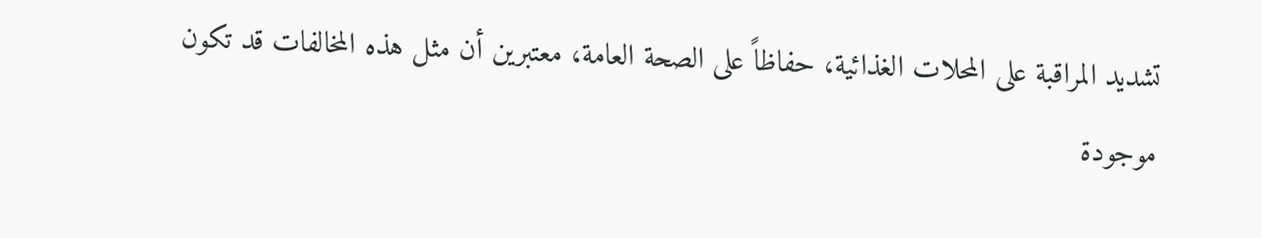تشديد المراقبة على المحلات الغذائية، حفاظاً على الصحة العامة، معتبرين أن مثل هذه المخالفات قد تكون موجودة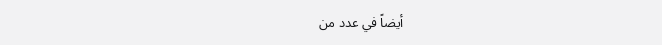أيضاً في عدد من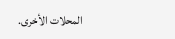المحلات الأخرى.